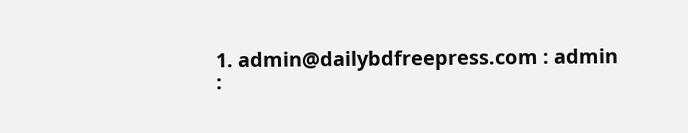1. admin@dailybdfreepress.com : admin :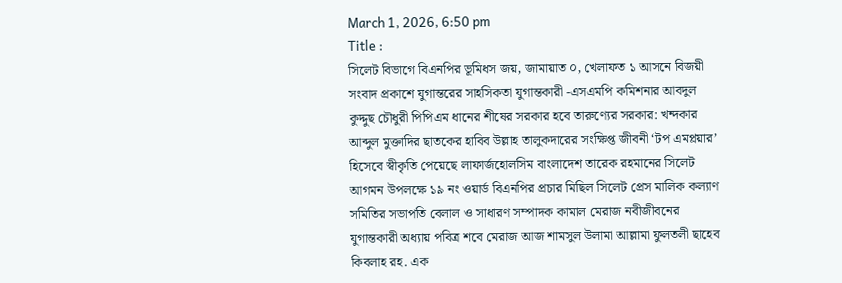March 1, 2026, 6:50 pm
Title :
সিলেট বিভাগে বিএনপির ভূমিধস জয়, জামায়াত ০, খেলাফত ১ আসনে বিজয়ী সংবাদ প্রকাশে যুগান্তরের সাহসিকতা যুগান্তকারী -এসএমপি কমিশনার আবদুল কুদ্দুছ চৌধুরী পিপিএম ধানের শীষের সরকার হবে তারুণ্যের সরকার: খন্দকার আব্দুল মুক্তাদির ছাতকের হাবিব উল্লাহ তালুকদারের সংক্ষিপ্ত জীবনী ‘টপ এমপ্লয়ার’ হিসেবে স্বীকৃতি পেয়েছে লাফার্জহোলসিম বাংলাদেশ তারেক রহমানের সিলেট আগমন উপলক্ষে ১৯ নং ওয়ার্ড বিএনপির প্রচার মিছিল সিলেট প্রেস মালিক কল্যাণ সমিতির সভাপতি বেলাল ও সাধারণ সম্পাদক কামাল মেরাজ নবীজীবনের যুগান্তকারী অধ্যায় পবিত্র শবে মেরাজ আজ শামসুল উলামা আল্লামা ফুলতলী ছাহেব কিবলাহ রহ. এক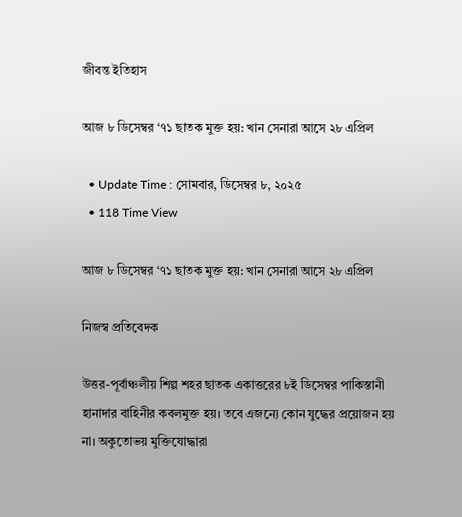জীবন্ত ইতিহাস

আজ ৮ ডিসেম্বর ‘৭১ ছাতক মুক্ত হয়: খান সেনারা আসে ২৮ এপ্রিল

  • Update Time : সোমবার, ডিসেম্বর ৮, ২০২৫
  • 118 Time View

আজ ৮ ডিসেম্বর ‘৭১ ছাতক মুক্ত হয়: খান সেনারা আসে ২৮ এপ্রিল

নিজস্ব প্রতিবেদক

উত্তর-পূর্বাঞ্চলীয় শিল্প শহর ছাতক একাত্তরের ৮ই ডিসেম্বর পাকিস্তানী হানাদার বাহিনীর কবলমুক্ত হয়। তবে এজন্যে কোন যুদ্ধের প্রয়োজন হয় না। অকুতোভয় মুক্তিযোদ্ধারা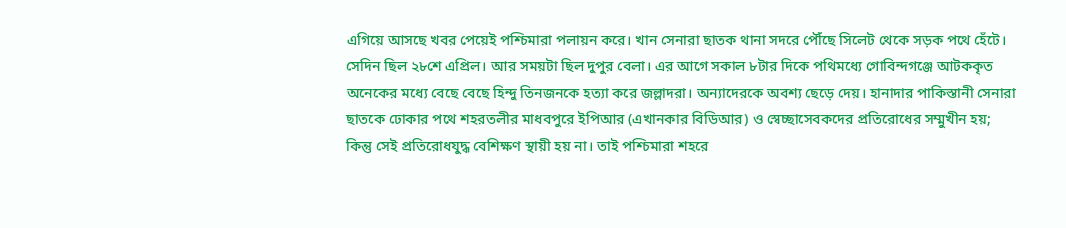এগিয়ে আসছে খবর পেয়েই পশ্চিমারা পলায়ন করে। খান সেনারা ছাতক থানা সদরে পৌঁছে সিলেট থেকে সড়ক পথে হেঁটে। সেদিন ছিল ২৮শে এপ্রিল। আর সময়টা ছিল দুপুর বেলা। এর আগে সকাল ৮টার দিকে পথিমধ্যে গোবিন্দগঞ্জে আটককৃত অনেকের মধ্যে বেছে বেছে হিন্দু তিনজনকে হত্যা করে জল্লাদরা। অন্যাদেরকে অবশ্য ছেড়ে দেয়। হানাদার পাকিস্তানী সেনারা ছাতকে ঢোকার পথে শহরতলীর মাধবপুরে ইপিআর (এখানকার বিডিআর) ও স্বেচ্ছাসেবকদের প্রতিরোধের সম্মুখীন হয়; কিন্তু সেই প্রতিরোধযুদ্ধ বেশিক্ষণ স্থায়ী হয় না। তাই পশ্চিমারা শহরে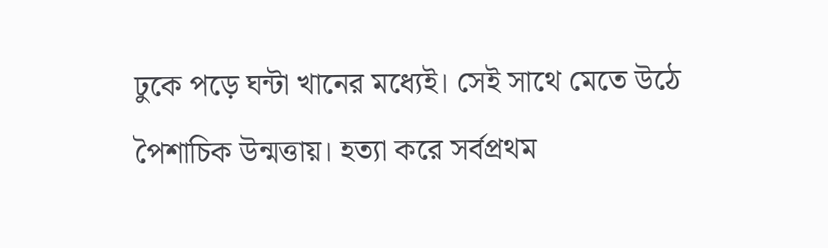ঢুকে পড়ে ঘন্টা খানের মধ্যেই। সেই সাথে মেতে উঠে পৈশাচিক উন্মত্তায়। হত্যা করে সর্বপ্রথম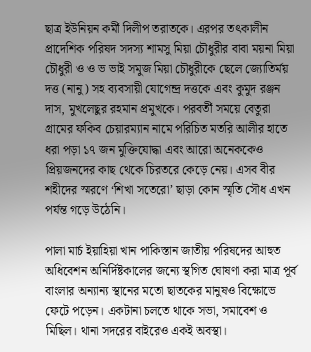ছাত্র ইউনিয়ন কর্মী দিলীপ তরাতকে। এরপর তৎকালীন প্রাদেশিক পরিষদ সদস্য শামসু মিয়া চৌধুরীর বাবা ময়না মিয়া চৌধুরী ও ও ভ ভাই সমুজ মিয়া চৌধুরীকে ছেলে জ্যোতির্ময় দত্ত (নানু) সহ ব্যবসায়ী যোগেন্দ্র দত্তকে এবং কুমুদ রঞ্জন দাস, মুখলেছুর রহমান প্রমুখকে। পরবর্তী সময়ে বেতুরা গ্রামের ফকিব চেয়ারম্যান নামে পরিচিত মতরি আলীর হাতে ধরা পড়া ১৭ জন মুক্তিযোদ্ধা এবং আরো অনেককেও প্রিয়জনদের কাছ থেকে চিরতরে কেড়ে নেয়। এসব বীর শহীদের স্মরণে ‘শিখা সতেরো’ ছাড়া কোন স্মৃতি সৌধ এখন পর্যন্ত গড়ে উঠেনি।

পালা মার্চ ইয়াহিয়া খান পাকিস্তান জাতীয় পরিষদের আহুত অধিবেশন অনির্দিষ্টকালের জন্যে স্থগিত ঘোষণা করা মাত্র পূর্ব বাংলার অন্যান্য স্থানের মতো ছাতকের মানুষও বিক্ষোভে ফেটে পড়েন। একটানা চলতে থাকে সভা, সমাবেশ ও মিছিল। থানা সদরের বাইরেও একই অবস্থা।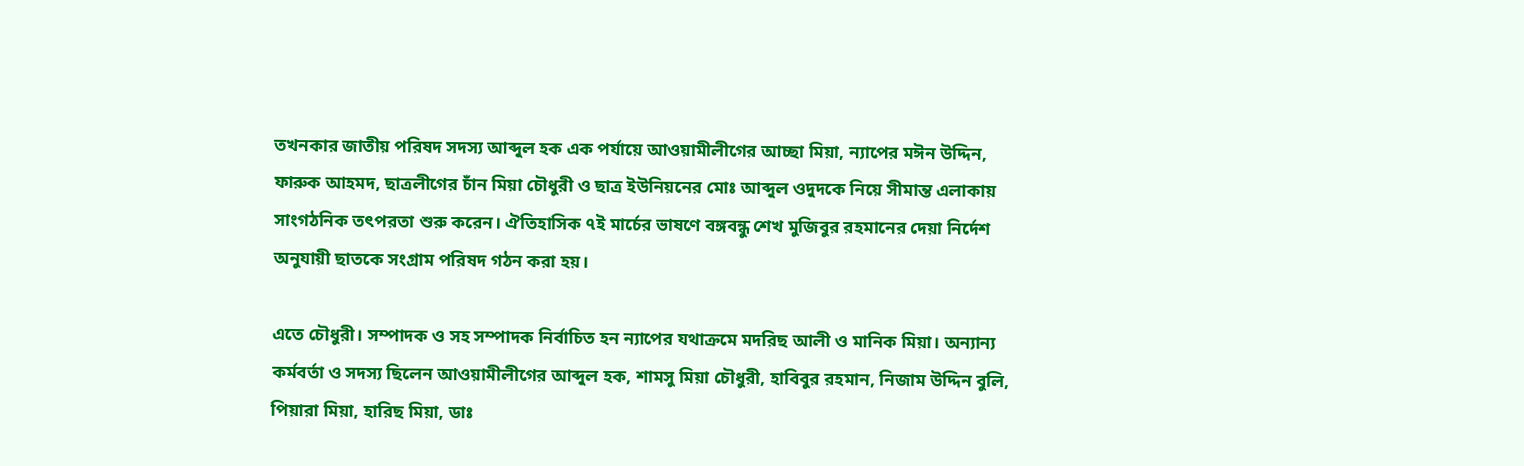তখনকার জাতীয় পরিষদ সদস্য আব্দুল হক এক পর্যায়ে আওয়ামীলীগের আচ্ছা মিয়া, ন্যাপের মঈন উদ্দিন, ফারুক আহমদ, ছাত্রলীগের চাঁন মিয়া চৌধুরী ও ছাত্র ইউনিয়নের মোঃ আব্দুল ওদুদকে নিয়ে সীমান্ত এলাকায় সাংগঠনিক তৎপরতা শুরু করেন। ঐতিহাসিক ৭ই মার্চের ভাষণে বঙ্গবন্ধু শেখ মুজিবুর রহমানের দেয়া নির্দেশ অনুযায়ী ছাতকে সংগ্রাম পরিষদ গঠন করা হয়।

এতে চৌধুরী। সম্পাদক ও সহ সম্পাদক নির্বাচিত হন ন্যাপের যথাক্রমে মদরিছ আলী ও মানিক মিয়া। অন্যান্য কর্মবর্তা ও সদস্য ছিলেন আওয়ামীলীগের আব্দুল হক, শামসু মিয়া চৌধুরী, হাবিবুর রহমান, নিজাম উদ্দিন বুলি, পিয়ারা মিয়া, হারিছ মিয়া, ডাঃ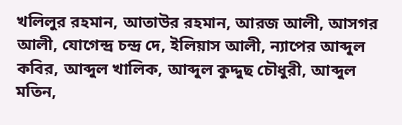খলিলুর রহমান, আতাউর রহমান, আরজ আলী, আসগর আলী, যোগেন্দ্র চন্দ্র দে, ইলিয়াস আলী, ন্যাপের আব্দুল কবির, আব্দুল খালিক, আব্দুল কুদ্দুছ চৌধুরী, আব্দুল মতিন,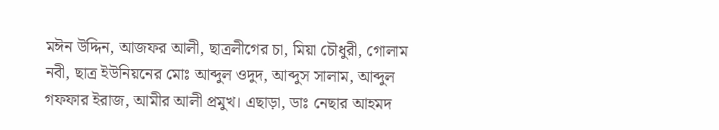মঈন উদ্দিন, আজফর আলী, ছাত্রলীগের চা, মিয়া চৌধুরী, গোলাম নবী, ছাত্র ইউনিয়নের মোঃ আব্দুল ওদুদ, আব্দুস সালাম, আব্দুল গফফার ইরাজ, আমীর আলী প্রমুখ। এছাড়া, ডাঃ নেছার আহমদ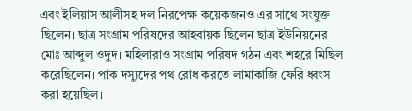এবং ইলিয়াস আলীসহ দল নিরপেক্ষ কয়েকজনও এর সাথে সংযুক্ত ছিলেন। ছাত্র সংগ্রাম পরিষদের আহবায়ক ছিলেন ছাত্র ইউনিয়নের মোঃ আব্দুল ওদুদ। মহিলারাও সংগ্রাম পরিষদ গঠন এবং শহরে মিছিল করেছিলেন। পাক দস্যুদের পথ রোধ করতে লামাকাজি ফেরি ধ্বংস করা হয়েছিল।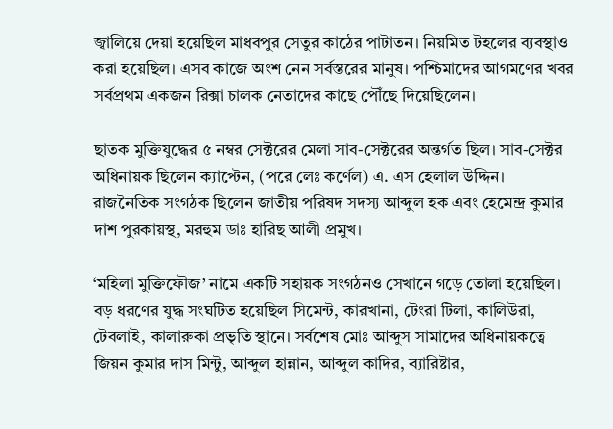জ্বালিয়ে দেয়া হয়েছিল মাধবপুর সেতুর কাঠের পাটাতন। নিয়মিত টহলের ব্যবস্থাও করা হয়েছিল। এসব কাজে অংশ নেন সর্বস্তরের মানুষ। পশ্চিমাদের আগমণের খবর সর্বপ্রথম একজন রিক্সা চালক নেতাদের কাছে পৌঁছে দিয়েছিলেন।

ছাতক মুক্তিযুদ্ধের ৫ নম্বর সেক্টরের মেলা সাব-সেক্টরের অন্তর্গত ছিল। সাব-সেক্টর অধিনায়ক ছিলেন ক্যাপ্টেন, (পরে লেঃ কর্ণেল) এ. এস হেলাল উদ্দিন। রাজনৈতিক সংগঠক ছিলেন জাতীয় পরিষদ সদস্য আব্দুল হক এবং হেমেন্দ্র কুমার দাশ পুরকায়স্থ, মরহুম ডাঃ হারিছ আলী প্রমুখ।

‘মহিলা মুক্তিফৌজ’ নামে একটি সহায়ক সংগঠনও সেখানে গড়ে তোলা হয়েছিল। বড় ধরণের যুদ্ধ সংঘটিত হয়েছিল সিমেন্ট, কারখানা, টেংরা টিলা, কালিউরা, টেবলাই, কালারুকা প্রভৃতি স্থানে। সর্বশেষ মোঃ আব্দুস সামাদের অধিনায়কত্বে জিয়ন কুমার দাস মিন্টু, আব্দুল হান্নান, আব্দুল কাদির, ব্যারিষ্টার,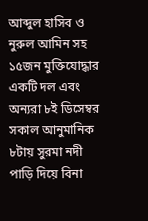আব্দুল হাসিব ও নুরুল আমিন সহ ১৫জন মুক্তিযোদ্ধার একটি দল এবং অন্যরা ৮ই ডিসেম্বর সকাল আনুমানিক ৮টায় সুরমা নদী পাড়ি দিয়ে বিনা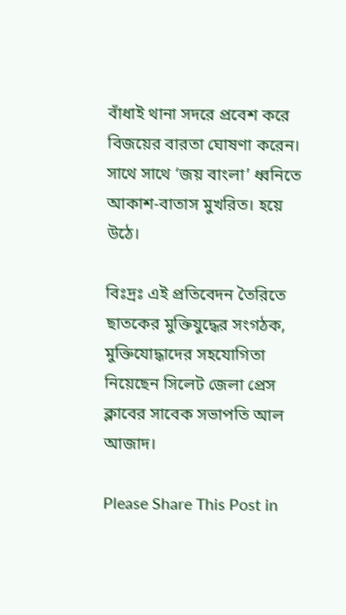বাঁধাই থানা সদরে প্রবেশ করে বিজয়ের বারতা ঘোষণা করেন। সাথে সাথে ‘জয় বাংলা’ ধ্বনিতে আকাশ-বাতাস মুখরিত। হয়ে উঠে।

বিঃদ্রঃ এই প্রতিবেদন তৈরিতে ছাতকের মুক্তিযুদ্ধের সংগঠক, মুক্তিযোদ্ধাদের সহযোগিতা নিয়েছেন সিলেট জেলা প্রেস ক্লাবের সাবেক সভাপতি আল আজাদ।

Please Share This Post in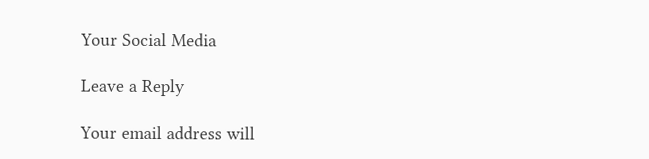Your Social Media

Leave a Reply

Your email address will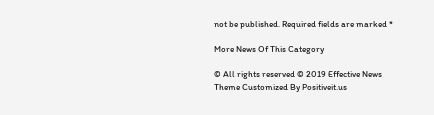not be published. Required fields are marked *

More News Of This Category

© All rights reserved © 2019 Effective News
Theme Customized By Positiveit.us